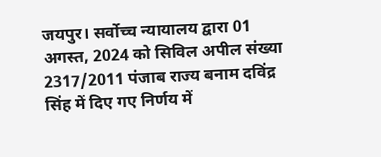जयपुर। सर्वोच्च न्यायालय द्वारा 01 अगस्त, 2024 को सिविल अपील संख्या 2317/2011 पंजाब राज्य बनाम दविंद्र सिंह में दिए गए निर्णय में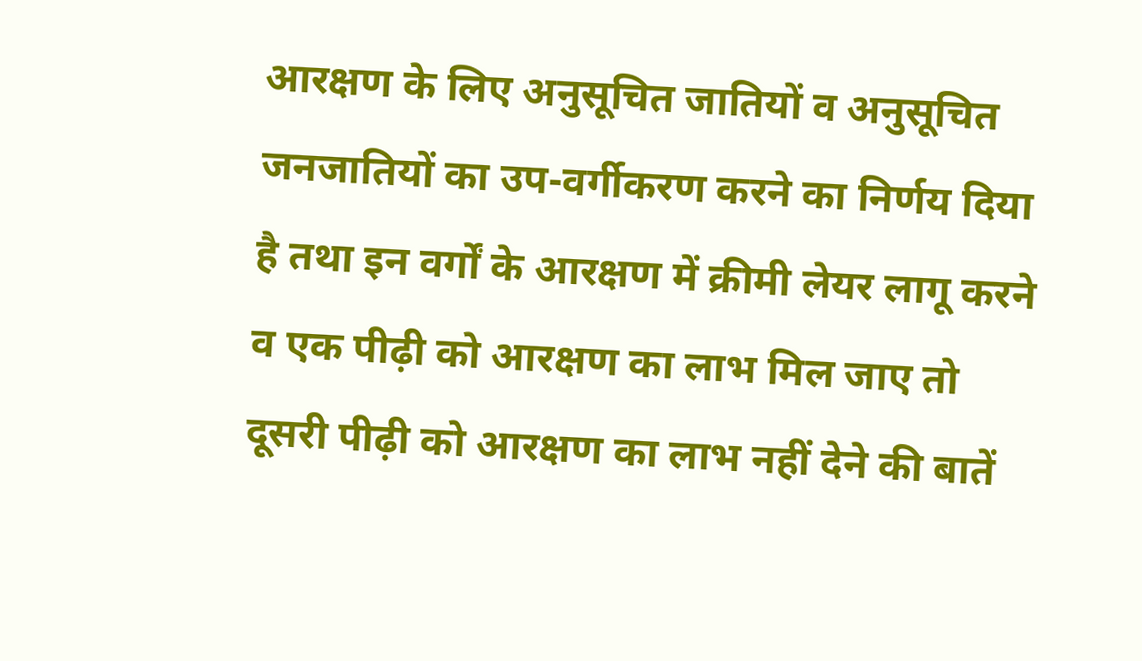आरक्षण के लिए अनुसूचित जातियों व अनुसूचित जनजातियों का उप-वर्गीकरण करने का निर्णय दिया है तथा इन वर्गों के आरक्षण में क्रीमी लेयर लागू करने व एक पीढ़ी को आरक्षण का लाभ मिल जाए तो दूसरी पीढ़ी को आरक्षण का लाभ नहीं देने की बातें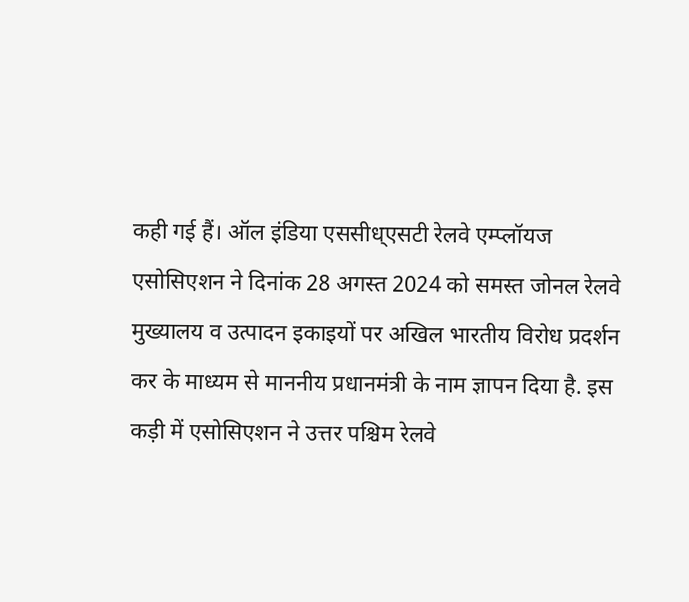कही गई हैं। ऑल इंडिया एससीध्एसटी रेलवे एम्प्लॉयज एसोसिएशन ने दिनांक 28 अगस्त 2024 को समस्त जोनल रेलवे मुख्यालय व उत्पादन इकाइयों पर अखिल भारतीय विरोध प्रदर्शन कर के माध्यम से माननीय प्रधानमंत्री के नाम ज्ञापन दिया है. इस कड़ी में एसोसिएशन ने उत्तर पश्चिम रेलवे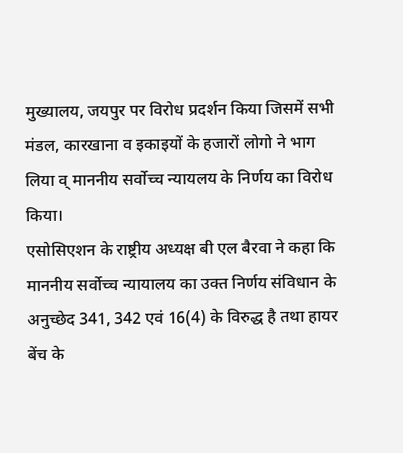मुख्यालय, जयपुर पर विरोध प्रदर्शन किया जिसमें सभी मंडल, कारखाना व इकाइयों के हजारों लोगो ने भाग लिया व् माननीय सर्वोच्च न्यायलय के निर्णय का विरोध किया।
एसोसिएशन के राष्ट्रीय अध्यक्ष बी एल बैरवा ने कहा कि माननीय सर्वोच्च न्यायालय का उक्त निर्णय संविधान के अनुच्छेद 341, 342 एवं 16(4) के विरुद्ध है तथा हायर बेंच के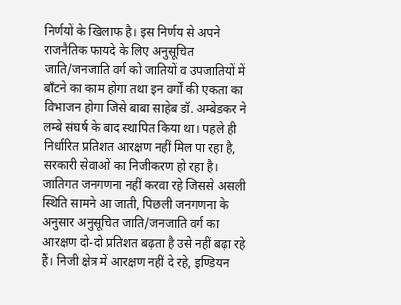निर्णयों के खिलाफ है। इस निर्णय से अपने राजनैतिक फायदे के लिए अनुसूचित जाति/जनजाति वर्ग को जातियों व उपजातियों में बाँटने का काम होगा तथा इन वर्गों की एकता का विभाजन होगा जिसे बाबा साहेब डॉ. अम्बेडकर ने लम्बे संघर्ष के बाद स्थापित किया था। पहले ही निर्धारित प्रतिशत आरक्षण नहीं मिल पा रहा है, सरकारी सेवाओं का निजीकरण हो रहा है। जातिगत जनगणना नहीं करवा रहे जिससे असली स्थिति सामने आ जाती, पिछली जनगणना के अनुसार अनुसूचित जाति/जनजाति वर्ग का आरक्षण दो-दो प्रतिशत बढ़ता है उसे नहीं बढ़ा रहे हैं। निजी क्षेत्र में आरक्षण नहीं दे रहे, इण्डियन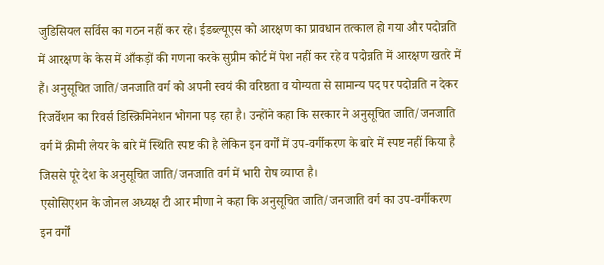जुडिसियल सर्विस का गठन नहीं कर रहे। ईडब्ल्यूएस को आरक्षण का प्रावधान तत्काल हो गया और पदोन्नति में आरक्षण के केस में आँकड़ों की गणना करके सुप्रीम कोर्ट में पेश नहीं कर रहे व पदोन्नति में आरक्षण खतरे में हैं। अनुसूचित जाति/जनजाति वर्ग को अपनी स्वयं की वरिष्ठता व योग्यता से सामान्य पद पर पदोन्नति न देकर रिजर्वेशन का रिवर्स डिस्क्रिमिनेशन भोगना पड़ रहा है। उन्होंने कहा कि सरकार ने अनुसूचित जाति/जनजाति वर्ग में क्रीमी लेयर के बारे में स्थिति स्पष्ट की है लेकिन इन वर्गों में उप-वर्गीकरण के बारे में स्पष्ट नहीं किया है जिससे पूरे देश के अनुसूचित जाति/जनजाति वर्ग में भारी रोष व्याप्त है।
एसोसिएशन के जोनल अध्यक्ष टी आर मीणा ने कहा कि अनुसूचित जाति/जनजाति वर्ग का उप-वर्गीकरण इन वर्गों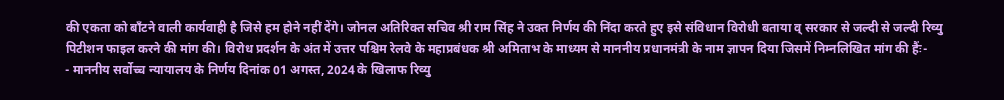की एकता को बाँटने वाली कार्यवाही है जिसे हम होने नहीं देंगे। जोनल अतिरिक्त सचिव श्री राम सिंह ने उक्त निर्णय की निंदा करते हुए इसे संविधान विरोधी बताया व् सरकार से जल्दी से जल्दी रिव्यु पिटीशन फाइल करने की मांग की। विरोध प्रदर्शन के अंत में उत्तर पश्चिम रेलवे के महाप्रबंधक श्री अमिताभ के माध्यम से माननीय प्रधानमंत्री के नाम ज्ञापन दिया जिसमें निम्नलिखित मांग की हैंः-
- माननीय सर्वोच्च न्यायालय के निर्णय दिनांक 01 अगस्त, 2024 के खिलाफ रिव्यु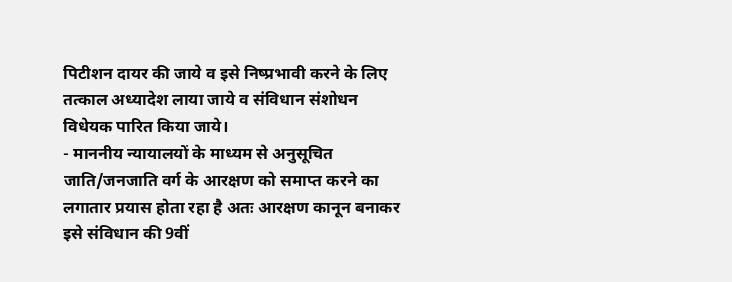पिटीशन दायर की जाये व इसे निष्प्रभावी करने के लिए तत्काल अध्यादेश लाया जाये व संविधान संशोधन विधेयक पारित किया जाये।
- माननीय न्यायालयों के माध्यम से अनुसूचित जाति/जनजाति वर्ग के आरक्षण को समाप्त करने का लगातार प्रयास होता रहा है अतः आरक्षण कानून बनाकर इसे संविधान की 9वीं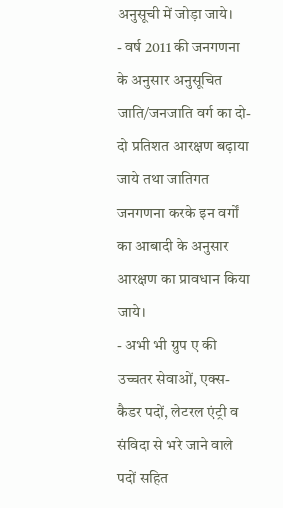अनुसूची में जोड़ा जाये।
- वर्ष 2011 की जनगणना के अनुसार अनुसूचित जाति/जनजाति वर्ग का दो-दो प्रतिशत आरक्षण बढ़ाया जाये तथा जातिगत जनगणना करके इन वर्गों का आबादी के अनुसार आरक्षण का प्रावधान किया जाये।
- अभी भी ग्रुप ए की उच्चतर सेवाओं, एक्स-कैडर पदों, लेटरल एंट्री व संविदा से भरे जाने वाले पदों सहित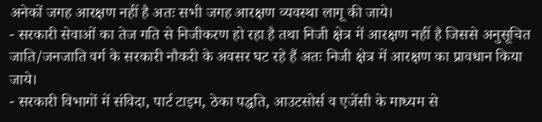अनेकों जगह आरक्षण नहीं है अतः सभी जगह आरक्षण व्यवस्था लागू की जाये।
- सरकारी सेवाओं का तेज गति से निजीकरण हो रहा है तथा निजी क्षेत्र में आरक्षण नहीं है जिससे अनुसूचित जाति/जनजाति वर्ग के सरकारी नौकरी के अवसर घट रहे हैं अतः निजी क्षेत्र में आरक्षण का प्रावधान किया जाये।
- सरकारी विभागों में संविदा, पार्ट टाइम, ठेका पद्धति, आउटसोर्स व एजेंसी के माध्यम से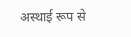अस्थाई रूप से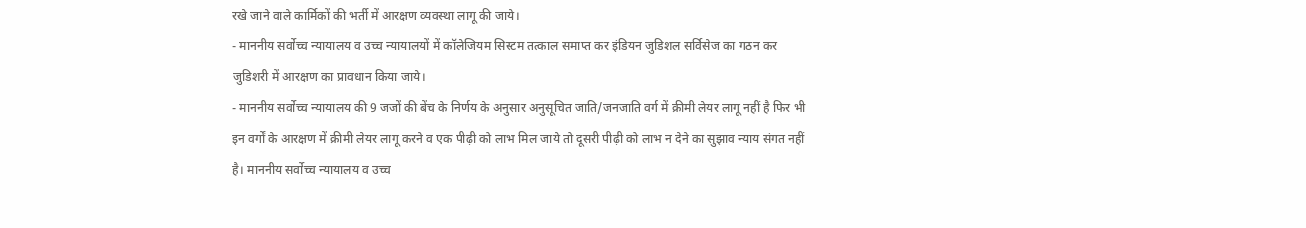रखे जाने वाले कार्मिकों की भर्ती में आरक्षण व्यवस्था लागू की जाये।
- माननीय सर्वोच्च न्यायालय व उच्च न्यायालयों में कॉलेजियम सिस्टम तत्काल समाप्त कर इंडियन जुडिशल सर्विसेज का गठन कर जुडिशरी में आरक्षण का प्रावधान किया जाये।
- माननीय सर्वोच्च न्यायालय की 9 जजों की बेंच के निर्णय के अनुसार अनुसूचित जाति/जनजाति वर्ग में क्रीमी लेयर लागू नहीं है फिर भी इन वर्गों के आरक्षण में क्रीमी लेयर लागू करने व एक पीढ़ी को लाभ मिल जाये तो दूसरी पीढ़ी को लाभ न देने का सुझाव न्याय संगत नहीं है। माननीय सर्वोच्च न्यायालय व उच्च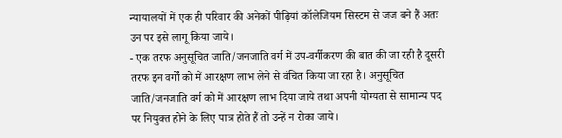न्यायालयों में एक ही परिवार की अनेकों पीढ़ियां कॉलेजियम सिस्टम से जज बने हैं अतः उन पर इसे लागू किया जाये।
- एक तरफ अनुसूचित जाति/जनजाति वर्ग में उप-वर्गीकरण की बात की जा रही है दूसरी तरफ इन वर्गों को में आरक्षण लाभ लेने से वंचित किया जा रहा है। अनुसूचित जाति/जनजाति वर्ग को में आरक्षण लाभ दिया जाये तथा अपनी योग्यता से सामान्य पद पर नियुक्त होने के लिए पात्र होते हैं तो उन्हें न रोका जाये।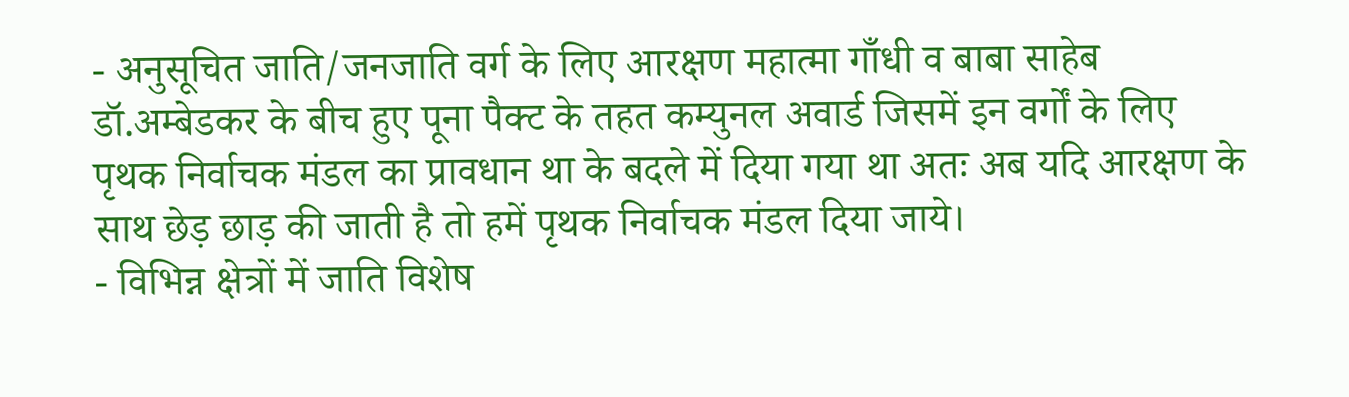- अनुसूचित जाति/जनजाति वर्ग के लिए आरक्षण महात्मा गाँधी व बाबा साहेब डॉ.अम्बेडकर के बीच हुए पूना पैक्ट के तहत कम्युनल अवार्ड जिसमें इन वर्गों के लिए पृथक निर्वाचक मंडल का प्रावधान था के बदले में दिया गया था अतः अब यदि आरक्षण के साथ छेड़ छाड़ की जाती है तो हमें पृथक निर्वाचक मंडल दिया जाये।
- विभिन्न क्षेत्रों में जाति विशेष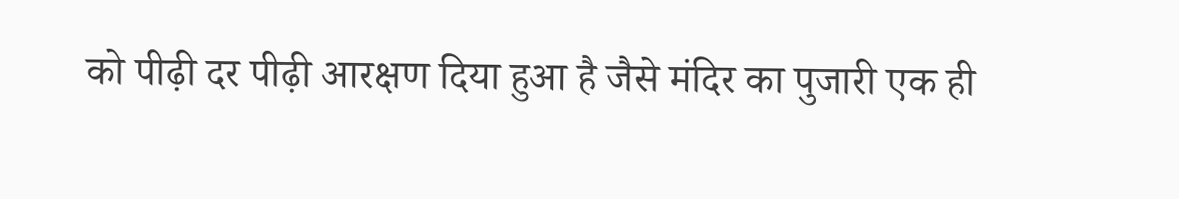को पीढ़ी दर पीढ़ी आरक्षण दिया हुआ है जैसे मंदिर का पुजारी एक ही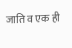जाति व एक ही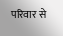परिवार से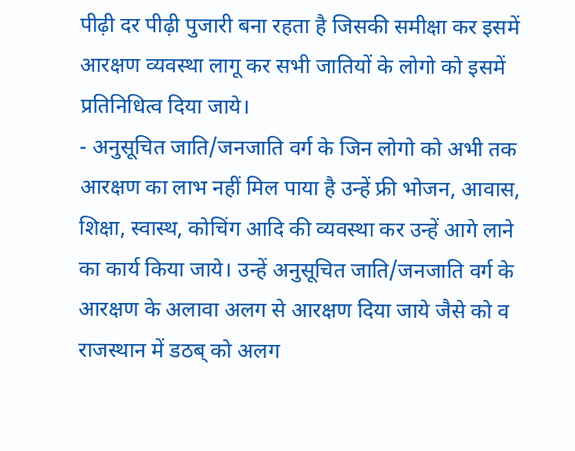पीढ़ी दर पीढ़ी पुजारी बना रहता है जिसकी समीक्षा कर इसमें आरक्षण व्यवस्था लागू कर सभी जातियों के लोगो को इसमें प्रतिनिधित्व दिया जाये।
- अनुसूचित जाति/जनजाति वर्ग के जिन लोगो को अभी तक आरक्षण का लाभ नहीं मिल पाया है उन्हें फ्री भोजन, आवास, शिक्षा, स्वास्थ, कोचिंग आदि की व्यवस्था कर उन्हें आगे लाने का कार्य किया जाये। उन्हें अनुसूचित जाति/जनजाति वर्ग के आरक्षण के अलावा अलग से आरक्षण दिया जाये जैसे को व राजस्थान में डठब् को अलग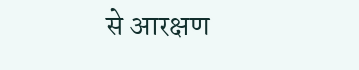से आरक्षण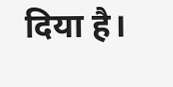दिया है।